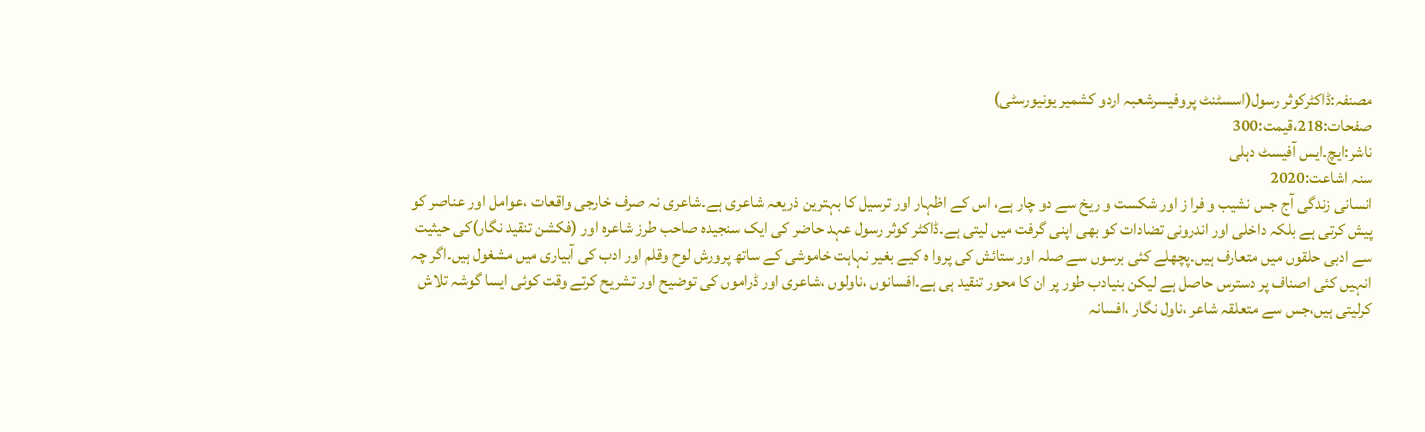مصنفہ:ڈاکٹرکوثر رسول(اسسٹنٹ پروفیسرشعبہ اردو کشمیر یونیورسٹی)
صفحات:218،قیمت:300
ناشر:ایچ۔ایس آفیسٹ دہلی
سنہ اشاعت:2020
انسانی زندگی آج جس نشیب و فرا ز اور شکست و ریخ سے دو چار ہے، اس کے اظہار اور ترسیل کا بہترین ذریعہ شاعری ہے۔شاعری نہ صرف خارجی واقعات ،عوامل اور عناصر کو پیش کرتی ہے بلکہ داخلی اور اندرونی تضادات کو بھی اپنی گرفت میں لیتی ہے۔ڈاکٹر کوثر رسول عہد حاضر کی ایک سنجیدہ صاحب طرز شاعرہ اور (فکشن تنقید نگار)کی حیثیت سے ادبی حلقوں میں متعارف ہیں۔پچھلے کئی برسوں سے صلہ اور ستائش کی پروا ہ کیے بغیر نہاہت خاموشی کے ساتھ پرورش لوح وقلم اور ادب کی آبیاری میں مشغول ہیں۔اگر چہ انہیں کئی اصناف پر دسترس حاصل ہے لیکن بنیادب طور پر ان کا محور تنقید ہی ہے۔افسانوں ،ناولوں ،شاعری اور ڈراموں کی توضیح اور تشریح کرتے وقت کوئی ایسا گوشہ تلاش کرلیتی ہیں،جس سے متعلقہ شاعر ،ناول نگار ،افسانہ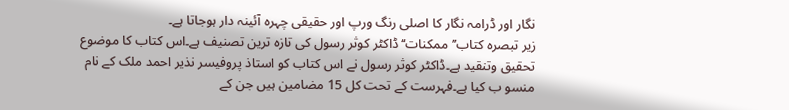نگار اور ڈرامہ نگار کا اصلی رنگ ورپ اور حقیقی چہرہ آئینہ دار ہوجاتا ہے۔
زیر تبصرہ کتاب’’ممکنات‘‘ڈاکٹر کوثر رسول کی تازہ ترین تصنیف ہے۔اس کتاب کا موضوع تحقیق وتنقید ہے۔ڈاکٹر کوثر رسول نے اس کتاب کو استاذ پروفیسر نذیر احمد ملک کے نام منسو ب کیا ہے۔فہرست کے تحت کل 15 مضامین ہیں جن کے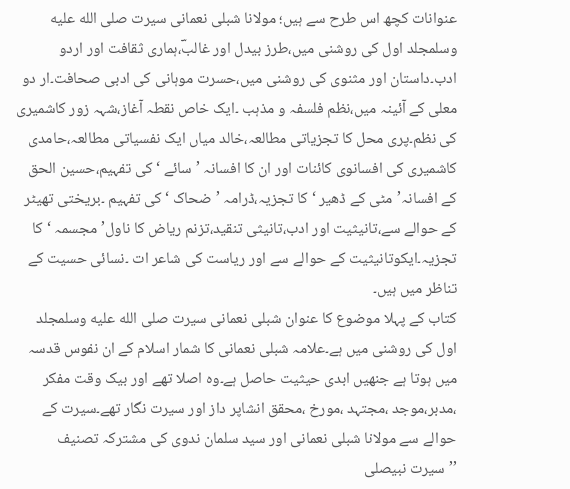عنوانات کچھ اس طرح سے ہیں؛ مولانا شبلی نعمانی سیرت صلى الله عليه وسلمجلد اول کی روشنی میں،طرز بیدل اور غالبؔ،ہماری ثقافت اور اردو ادب۔داستان اور مثنوی کی روشنی میں،حسرت موہانی کی ادبی صحافت۔ار دو معلی کے آئینہ میں،نظم فلسفہ و مذہب ۔ایک خاص نقطہ آغاز،شہہ زور کاشمیری کی نظم۔پری محل کا تجزیاتی مطالعہ،خالد میاں ایک نفسیاتی مطالعہ،حامدی کاشمیری کی افسانوی کائنات اور ان کا افسانہ ’سائے ‘کی تفہیم،حسین الحق کے افسانہ’مٹی کے ڈھیر ‘کا تجزیہ،ڈرامہ ’ضحاک ‘ کی تفہیم ۔بریختی تھیٹر کے حوالے سے،تانیثیت اور ادب،تانیثی تنقید،تزنم ریاض کا ناول’مجسمہ ‘کا تجزیہ۔ایکوتانیثیت کے حوالے سے اور ریاست کی شاعر ات ۔نسائی حسیت کے تناظر میں ہیں۔
کتاب کے پہلا موضوع کا عنوان شبلی نعمانی سیرت صلى الله عليه وسلمجلد اول کی روشنی میں ہے۔علامہ شبلی نعمانی کا شمار اسلام کے ان نفوس قدسہ میں ہوتا ہے جنھیں ابدی حیثیت حاصل ہے۔وہ اصلا تھے اور بیک وقت مفکر ،مدبر،موجد ،مجتہد ،مورخ ،محقق انشاپر داز اور سیرت نگار تھے۔سیرت کے حوالے سے مولانا شبلی نعمانی اور سید سلمان ندوی کی مشترکہ تصنیف ’’سیرت نبیصلى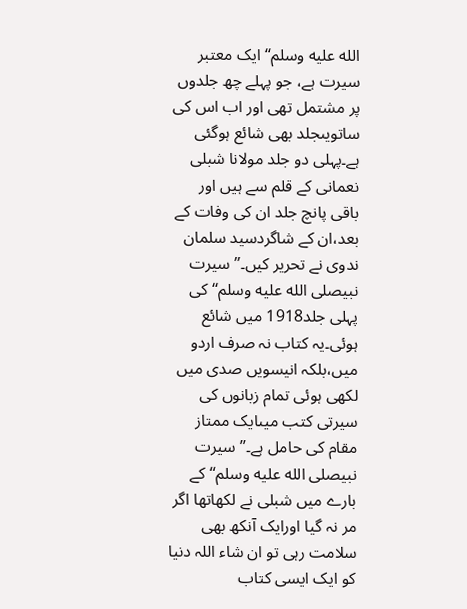الله عليه وسلم‘‘ ایک معتبر سیرت ہے، جو پہلے چھ جلدوں پر مشتمل تھی اور اب اس کی ساتویںجلد بھی شائع ہوگئی ہے۔پہلی دو جلد مولانا شبلی نعمانی کے قلم سے ہیں اور باقی پانچ جلد ان کی وفات کے بعد،ان کے شاگردسید سلمان ندوی نے تحریر کیں۔’’سیرت نبیصلى الله عليه وسلم‘‘ کی پہلی جلد1918 میں شائع ہوئی۔یہ کتاب نہ صرف اردو میں،بلکہ انیسویں صدی میں لکھی ہوئی تمام زبانوں کی سیرتی کتب میںایک ممتاز مقام کی حامل ہے۔’’سیرت نبیصلى الله عليه وسلم‘‘کے بارے میں شبلی نے لکھاتھا اگر مر نہ گیا اورایک آنکھ بھی سلامت رہی تو ان شاء اللہ دنیا کو ایک ایسی کتاب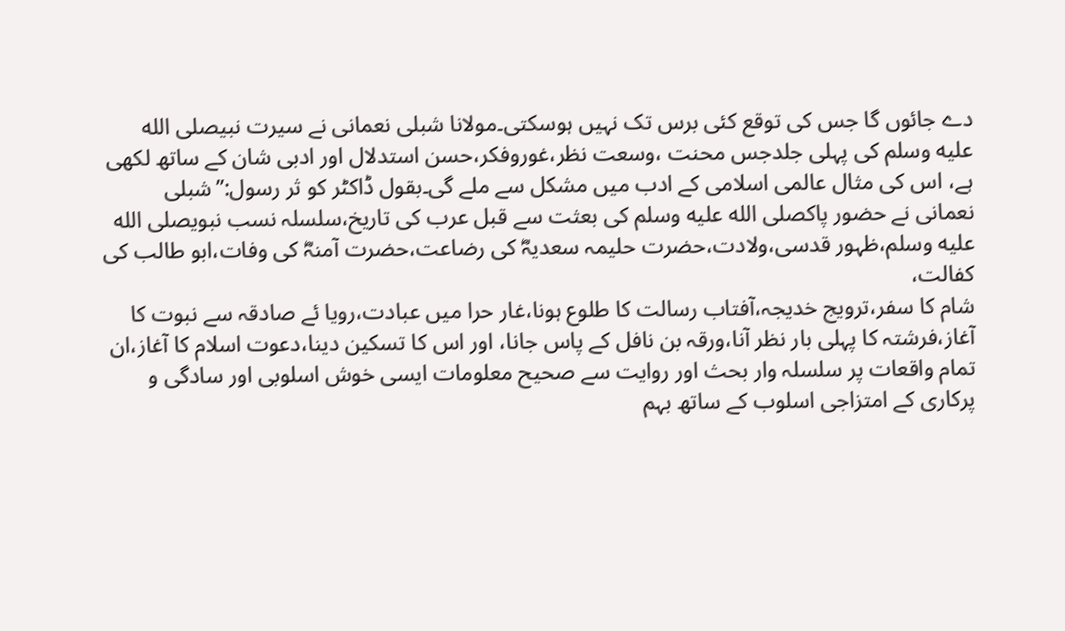دے جائوں گا جس کی توقع کئی برس تک نہیں ہوسکتی۔مولانا شبلی نعمانی نے سیرت نبیصلى الله عليه وسلم کی پہلی جلدجس محنت ،وسعت نظر،غوروفکر،حسن استدلال اور ادبی شان کے ساتھ لکھی ہے، اس کی مثال عالمی اسلامی کے ادب میں مشکل سے ملے گی۔بقول ڈاکٹر کو ثر رسول:’’شبلی نعمانی نے حضور پاکصلى الله عليه وسلم کی بعثت سے قبل عرب کی تاریخ،سلسلہ نسب نبویصلى الله عليه وسلم،ظہور قدسی،ولادت،حضرت حلیمہ سعدیہؓ کی رضاعت،حضرت آمنہؓ کی وفات،ابو طالب کی کفالت،
شام کا سفر،ترویج خدیجہ،آفتاب رسالت کا طلوع ہونا،غار حرا میں عبادت،رویا ئے صادقہ سے نبوت کا آغاز،فرشتہ کا پہلی بار نظر آنا،ورقہ بن نافل کے پاس جانا، اور اس کا تسکین دینا،دعوت اسلام کا آغاز،ان تمام واقعات پر سلسلہ وار بحث اور روایت سے صحیح معلومات ایسی خوش اسلوبی اور سادگی و پرکاری کے امتزاجی اسلوب کے ساتھ بہم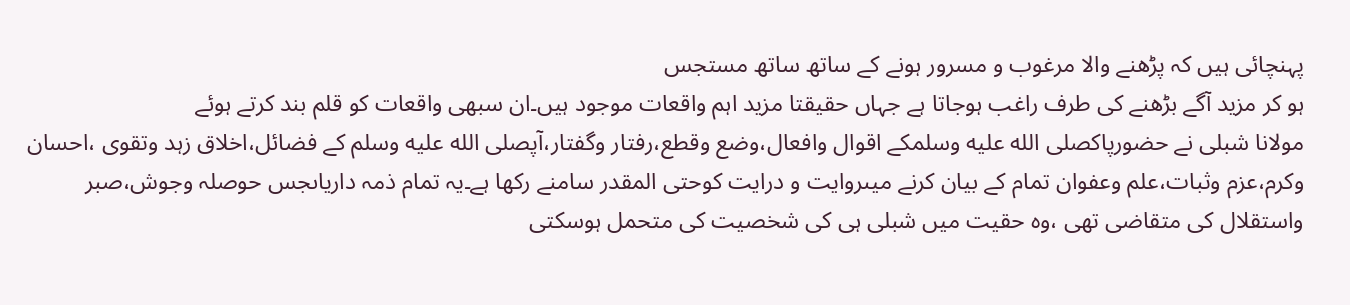پہنچائی ہیں کہ پڑھنے والا مرغوب و مسرور ہونے کے ساتھ ساتھ مستجس
ہو کر مزید آگے بڑھنے کی طرف راغب ہوجاتا ہے جہاں حقیقتا مزید اہم واقعات موجود ہیں۔ان سبھی واقعات کو قلم بند کرتے ہوئے
مولانا شبلی نے حضورپاکصلى الله عليه وسلمکے اقوال وافعال،وضع وقطع،رفتار وگفتار،آپصلى الله عليه وسلم کے فضائل،اخلاق زہد وتقوی ،احسان وکرم،عزم وثبات،علم وعفوان تمام کے بیان کرنے میںروایت و درایت کوحتی المقدر سامنے رکھا ہے۔یہ تمام ذمہ داریاںجس حوصلہ وجوش،صبر واستقلال کی متقاضی تھی ،وہ حقیت میں شبلی ہی کی شخصیت کی متحمل ہوسکتی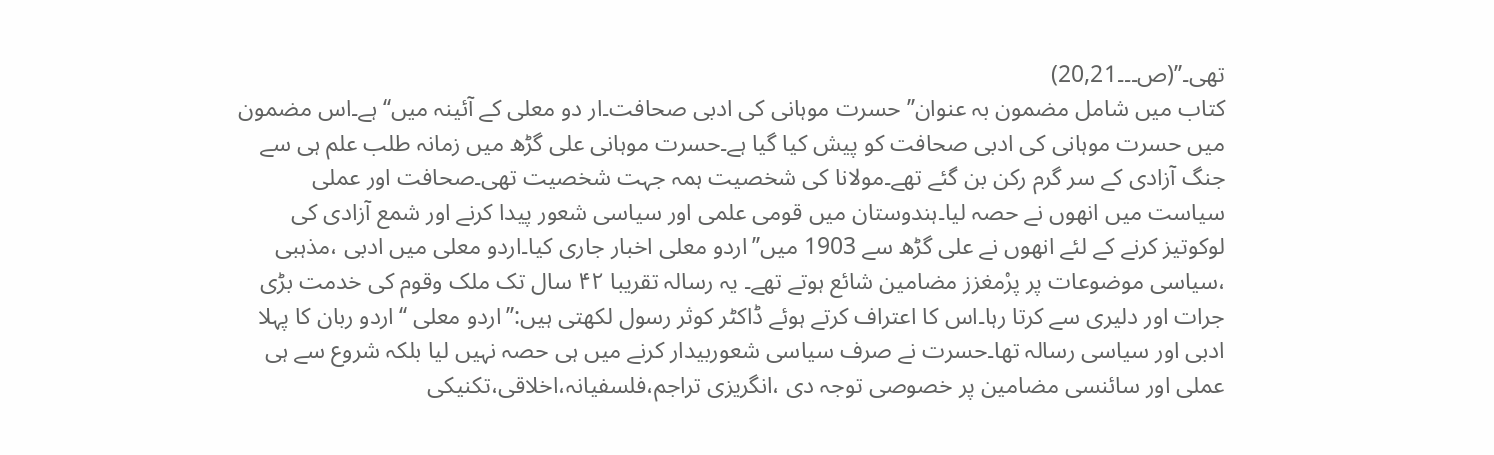تھی۔’’(ص۔۔۔20,21)
کتاب میں شامل مضمون بہ عنوان’’حسرت موہانی کی ادبی صحافت۔ار دو معلی کے آئینہ میں‘‘ ہے۔اس مضمون میں حسرت موہانی کی ادبی صحافت کو پیش کیا گیا ہے۔حسرت موہانی علی گڑھ میں زمانہ طلب علم ہی سے جنگ آزادی کے سر گرم رکن بن گئے تھے۔مولانا کی شخصیت ہمہ جہت شخصیت تھی۔صحافت اور عملی سیاست میں انھوں نے حصہ لیا۔ہندوستان میں قومی علمی اور سیاسی شعور پیدا کرنے اور شمع آزادی کی لوکوتیز کرنے کے لئے انھوں نے علی گڑھ سے 1903 میں’’اردو معلی اخبار جاری کیا۔اردو معلی میں ادبی ،مذہبی ،سیاسی موضوعات پر پرْمغزز مضامین شائع ہوتے تھے۔ یہ رسالہ تقریبا ۴۲ سال تک ملک وقوم کی خدمت بڑی جرات اور دلیری سے کرتا رہا۔اس کا اعتراف کرتے ہوئے ڈاکٹر کوثر رسول لکھتی ہیں:’’اردو معلی ‘‘اردو ربان کا پہلا ادبی اور سیاسی رسالہ تھا۔حسرت نے صرف سیاسی شعوربیدار کرنے میں ہی حصہ نہیں لیا بلکہ شروع سے ہی عملی اور سائنسی مضامین پر خصوصی توجہ دی ،انگریزی تراجم،فلسفیانہ،اخلاقی،تکنیکی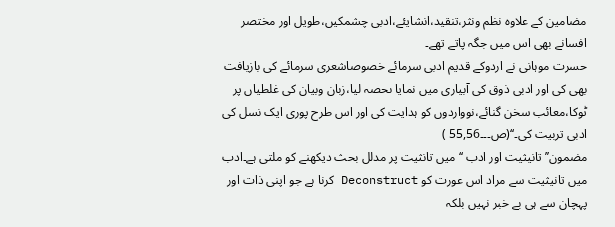مضامین کے علاوہ نظم ونثر،تنقید،انشایئے،ادبی چشمکیں،طویل اور مختصر افسانے بھی اس میں جگہ پاتے تھے۔
حسرت موہانی نے اردوکے قدیم ادبی سرمائے خصوصاشعری سرمائے کی بازیافت بھی کی اور ادبی ذوق کی آبیاری میں نمایا ںحصہ لیا،زبان وبیان کی غلطیاں پر ٹوکا،معائب سخن گنائے،نوواردوں کو ہدایت کی اور اس طرح پوری ایک نسل کی ادبی تربیت کی۔‘‘(ص۔۔۔55,56 )
مضمون’’تانیثیت اور ادب ‘‘میں تانثیت پر مدلل بحث دیکھنے کو ملتی ہے۔ادب میں تانیثیت سے مراد اس عورت کو Deconstruct کرنا ہے جو اپنی ذات اور پہچان سے ہی بے خبر نہیں بلکہ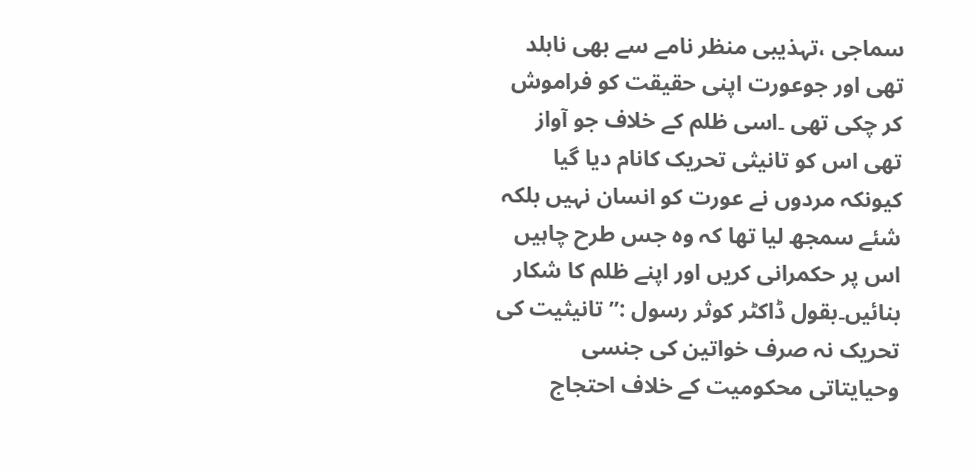سماجی ،تہذیبی منظر نامے سے بھی نابلد تھی اور جوعورت اپنی حقیقت کو فراموش کر چکی تھی ۔اسی ظلم کے خلاف جو آواز تھی اس کو تانیثی تحریک کانام دیا گیا کیونکہ مردوں نے عورت کو انسان نہیں بلکہ شئے سمجھ لیا تھا کہ وہ جس طرح چاہیں اس پر حکمرانی کریں اور اپنے ظلم کا شکار بنائیں۔بقول ڈاکٹر کوثر رسول :’’تانیثیت کی تحریک نہ صرف خواتین کی جنسی وحیایتاتی محکومیت کے خلاف احتجاج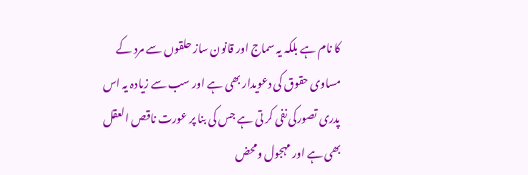کا نام ہے بلکہ یہ سماج اور قانون ساز حلقوں سے مرد کے مساوی حقوق کی دعویدار بھی ہے اور سب سے زیادہ یہ اس پدری تصورکی نفی کر تی ہے جس کی بنا پر عورت ناقص العقل بھی ہے اور مہجول ومحض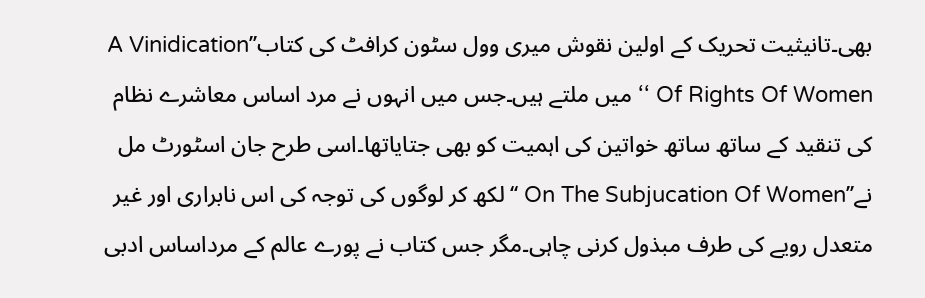بھی۔تانیثیت تحریک کے اولین نقوش میری وول سٹون کرافٹ کی کتاب’’A Vinidication Of Rights Of Women ‘‘ میں ملتے ہیں۔جس میں انہوں نے مرد اساس معاشرے نظام کی تنقید کے ساتھ ساتھ خواتین کی اہمیت کو بھی جتایاتھا۔اسی طرح جان اسٹورٹ مل نے’’On The Subjucation Of Women ‘‘لکھ کر لوگوں کی توجہ کی اس نابراری اور غیر متعدل رویے کی طرف مبذول کرنی چاہی۔مگر جس کتاب نے پورے عالم کے مرداساس ادبی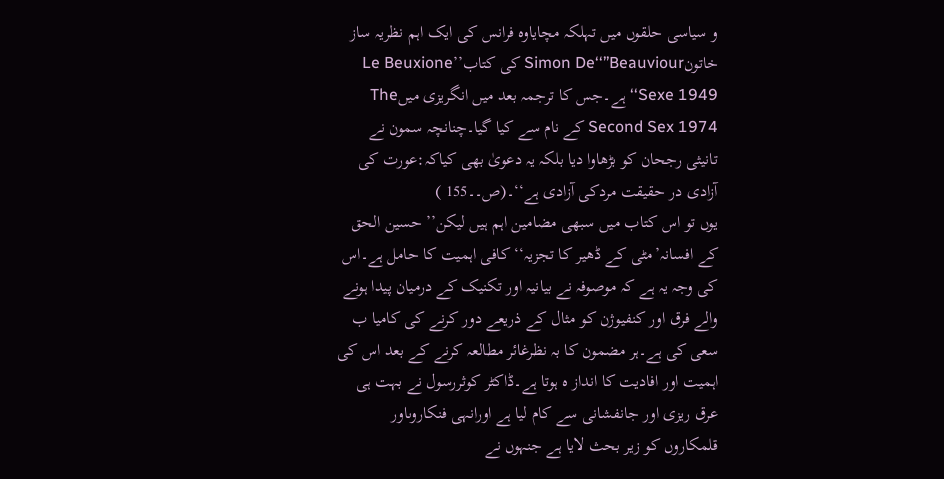و سیاسی حلقوں میں تہلکہ مچایاوہ فرانس کی ایک اہم نظریہ ساز خاتونSimon De‘‘’’Beauviour کی کتاب’’Le Beuxione Sexe 1949‘‘ ہے۔جس کا ترجمہ بعد میں انگریزی میںThe Second Sex 1974 کے نام سے کیا گیا۔چنانچہ سمون نے تانیثی رجحان کو بڑھاوا دیا بلکہ یہ دعویٰ بھی کیاکہ:عورت کی آزادی در حقیقت مردکی آزادی ہے‘‘۔(ص۔۔155 )
یوں تو اس کتاب میں سبھی مضامین اہم ہیں لیکن’’ حسین الحق کے افسانہ’مٹی کے ڈھیر کا تجزیہ‘‘کافی اہمیت کا حامل ہے۔اس کی وجہ یہ ہے کہ موصوفہ نے بیانیہ اور تکنیک کے درمیان پیدا ہونے والے فرق اور کنفیوژن کو مثال کے ذریعے دور کرنے کی کامیا ب سعی کی ہے۔ہر مضمون کا بہ نظرغائر مطالعہ کرنے کے بعد اس کی اہمیت اور افادیت کا انداز ہ ہوتا ہے۔ڈاکٹر کوثررسول نے بہت ہی عرق ریزی اور جانفشانی سے کام لیا ہے اورانہی فنکاروںاور قلمکاروں کو زیر بحث لایا ہے جنہوں نے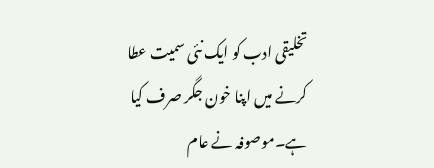تخلیقی ادب کو ایک نئی سمیت عطا کرنے میں اپنا خون جگر صرف کیا ہے۔موصوفہ نے عام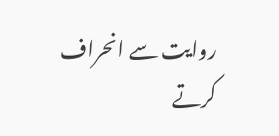روایت سے انحراف کرتے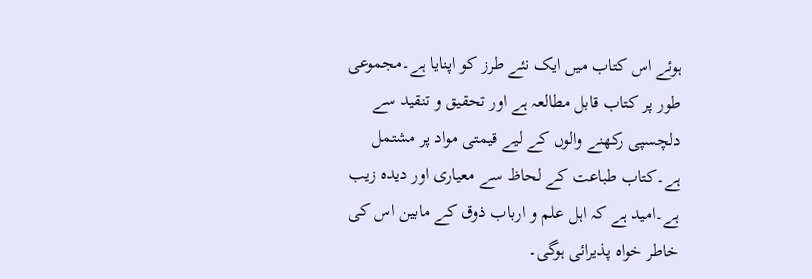ہوئے اس کتاب میں ایک نئے طرز کو اپنایا ہے۔مجموعی طور پر کتاب قابل مطالعہ ہے اور تحقیق و تنقید سے دلچسپی رکھنے والوں کے لیے قیمتی مواد پر مشتمل ہے۔کتاب طباعت کے لحاظ سے معیاری اور دیدہ زیب ہے۔امید ہے کہ اہل علم و ارباب ذوق کے مابین اس کی خاطر خواہ پذیرائی ہوگی۔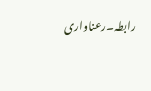رابطہ۔رعناواری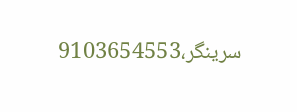سرینگر،9103654553